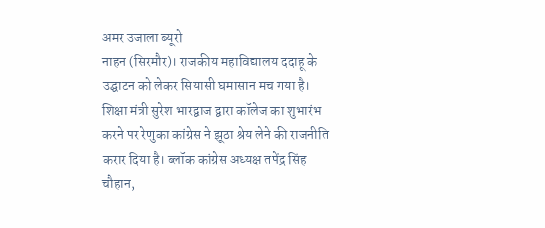अमर उजाला ब्यूरो
नाहन (सिरमौर)। राजकीय महाविद्यालय ददाहू के उद्घाटन को लेकर सियासी घमासान मच गया है। शिक्षा मंत्री सुरेश भारद्वाज द्वारा कॉलेज का शुभारंभ करने पर रेणुका कांग्रेस ने झूठा श्रेय लेने की राजनीति करार दिया है। ब्लॉक कांग्रेस अध्यक्ष तपेंद्र सिंह चौहान,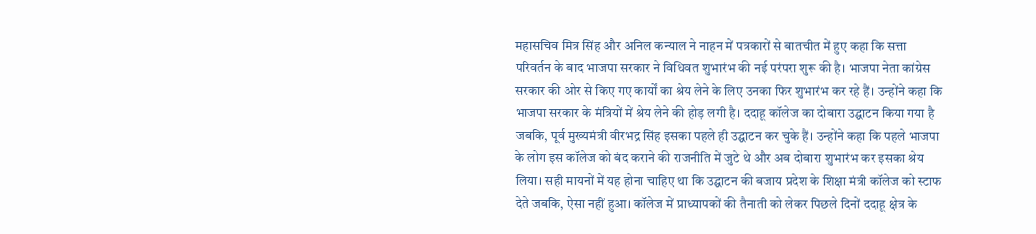महासचिव मित्र सिंह और अनिल कन्याल ने नाहन में पत्रकारों से बातचीत में हुए कहा कि सत्ता परिवर्तन के बाद भाजपा सरकार ने विधिवत शुभारंभ की नई परंपरा शुरू की है। भाजपा नेता कांग्रेस सरकार की ओर से किए गए कार्यों का श्रेय लेने के लिए उनका फिर शुभारंभ कर रहे हैं। उन्होंने कहा कि भाजपा सरकार के मंत्रियों में श्रेय लेने की होड़ लगी है। ददाहू कॉलेज का दोबारा उद्घाटन किया गया है जबकि, पूर्व मुख्यमंत्री वीरभद्र सिंह इसका पहले ही उद्घाटन कर चुके हैं। उन्होंने कहा कि पहले भाजपा के लोग इस कॉलेज को बंद कराने की राजनीति में जुटे थे और अब दोबारा शुभारंभ कर इसका श्रेय लिया। सही मायनों में यह होना चाहिए था कि उद्घाटन की बजाय प्रदेश के शिक्षा मंत्री कॉलेज को स्टाफ देते जबकि, ऐसा नहीं हुआ। कॉलेज में प्राध्यापकों की तैनाती को लेकर पिछले दिनों ददाहू क्षेत्र के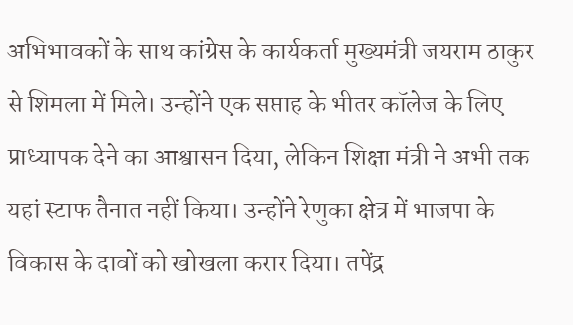अभिभावकों के साथ कांग्रेस के कार्यकर्ता मुख्यमंत्री जयराम ठाकुर से शिमला में मिले। उन्होंने एक सप्ताह के भीतर कॉलेज के लिए प्राध्यापक देने का आश्वासन दिया, लेकिन शिक्षा मंत्री ने अभी तक यहां स्टाफ तैनात नहीं किया। उन्होंने रेणुका क्षेत्र में भाजपा के विकास के दावों को खोखला करार दिया। तपेंद्र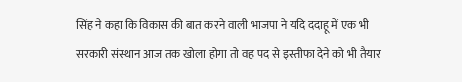सिंह ने कहा कि विकास की बात करने वाली भाजपा ने यदि ददाहू में एक भी सरकारी संस्थान आज तक खोला होगा तो वह पद से इस्तीफा देने को भी तैयार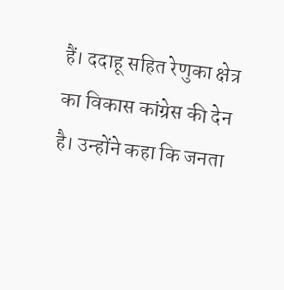हैं। ददाहू सहित रेणुका क्षेत्र का विकास कांग्रेस की देन है। उन्होंने कहा कि जनता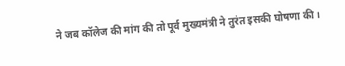ने जब कॉलेज की मांग की तो पूर्व मुख्यमंत्री ने तुरंत इसकी घोषणा की।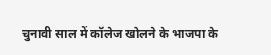चुनावी साल में कॉलेज खोलने के भाजपा के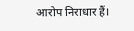आरोप निराधार हैं।